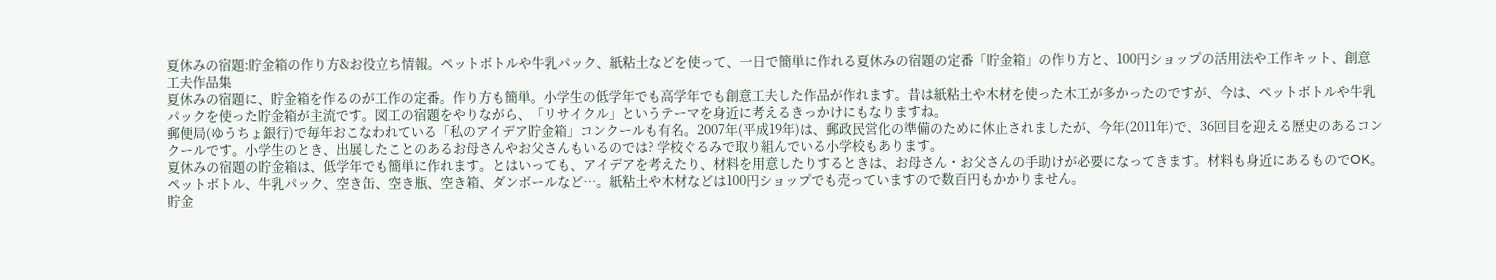夏休みの宿題:貯金箱の作り方&お役立ち情報。ペットボトルや牛乳パック、紙粘土などを使って、一日で簡単に作れる夏休みの宿題の定番「貯金箱」の作り方と、100円ショップの活用法や工作キット、創意工夫作品集
夏休みの宿題に、貯金箱を作るのが工作の定番。作り方も簡単。小学生の低学年でも高学年でも創意工夫した作品が作れます。昔は紙粘土や木材を使った木工が多かったのですが、今は、ペットボトルや牛乳パックを使った貯金箱が主流です。図工の宿題をやりながら、「リサイクル」というテーマを身近に考えるきっかけにもなりますね。
郵便局(ゆうちょ銀行)で毎年おこなわれている「私のアイデア貯金箱」コンクールも有名。2007年(平成19年)は、郵政民営化の準備のために休止されましたが、今年(2011年)で、36回目を迎える歴史のあるコンクールです。小学生のとき、出展したことのあるお母さんやお父さんもいるのでは? 学校ぐるみで取り組んでいる小学校もあります。
夏休みの宿題の貯金箱は、低学年でも簡単に作れます。とはいっても、アイデアを考えたり、材料を用意したりするときは、お母さん・お父さんの手助けが必要になってきます。材料も身近にあるものでOK。ペットボトル、牛乳パック、空き缶、空き瓶、空き箱、ダンボールなど…。紙粘土や木材などは100円ショップでも売っていますので数百円もかかりません。
貯金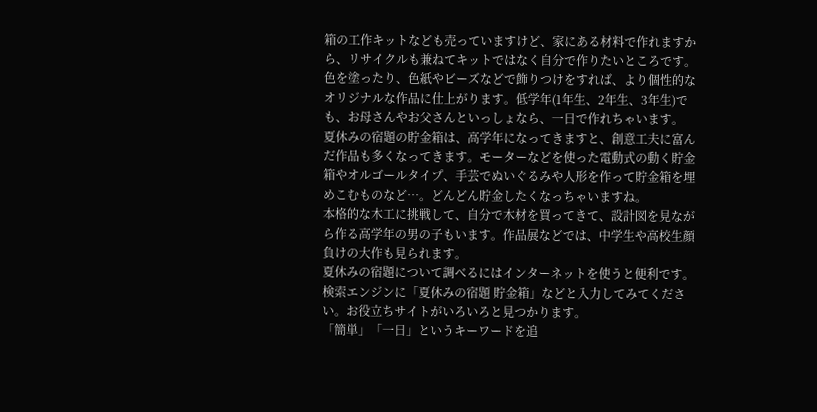箱の工作キットなども売っていますけど、家にある材料で作れますから、リサイクルも兼ねてキットではなく自分で作りたいところです。色を塗ったり、色紙やビーズなどで飾りつけをすれば、より個性的なオリジナルな作品に仕上がります。低学年(1年生、2年生、3年生)でも、お母さんやお父さんといっしょなら、一日で作れちゃいます。
夏休みの宿題の貯金箱は、高学年になってきますと、創意工夫に富んだ作品も多くなってきます。モーターなどを使った電動式の動く貯金箱やオルゴールタイプ、手芸でぬいぐるみや人形を作って貯金箱を埋めこむものなど…。どんどん貯金したくなっちゃいますね。
本格的な木工に挑戦して、自分で木材を買ってきて、設計図を見ながら作る高学年の男の子もいます。作品展などでは、中学生や高校生顔負けの大作も見られます。
夏休みの宿題について調べるにはインターネットを使うと便利です。検索エンジンに「夏休みの宿題 貯金箱」などと入力してみてください。お役立ちサイトがいろいろと見つかります。
「簡単」「一日」というキーワードを追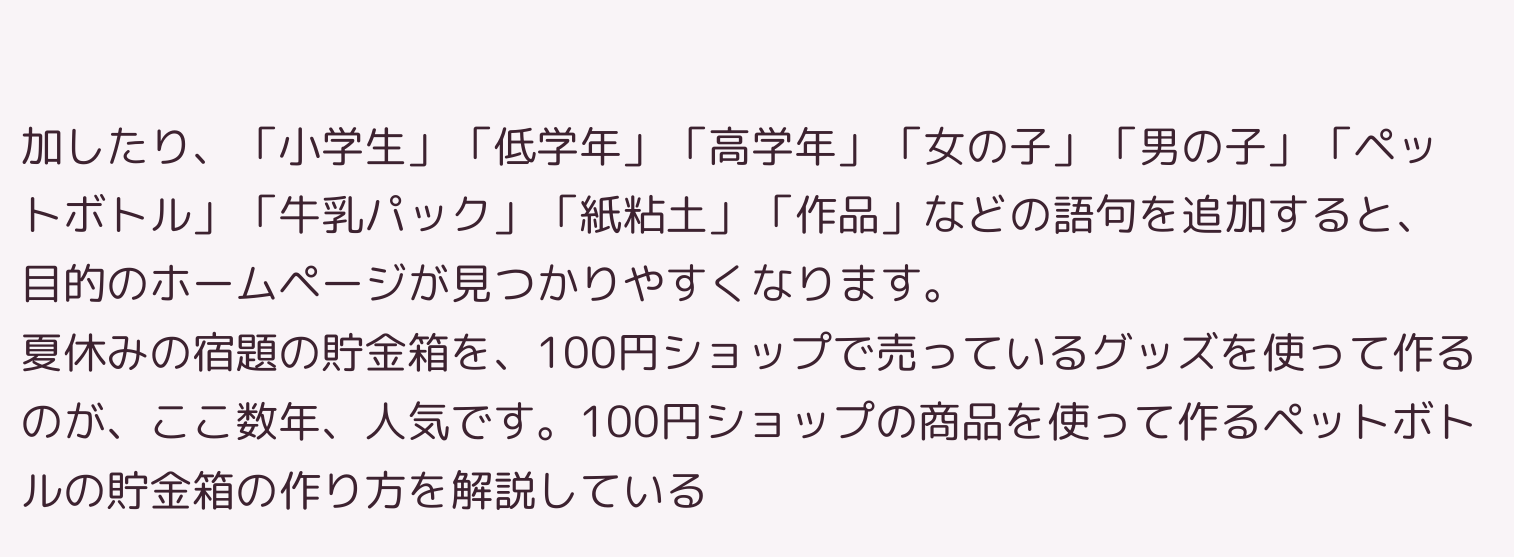加したり、「小学生」「低学年」「高学年」「女の子」「男の子」「ペットボトル」「牛乳パック」「紙粘土」「作品」などの語句を追加すると、目的のホームページが見つかりやすくなります。
夏休みの宿題の貯金箱を、100円ショップで売っているグッズを使って作るのが、ここ数年、人気です。100円ショップの商品を使って作るペットボトルの貯金箱の作り方を解説している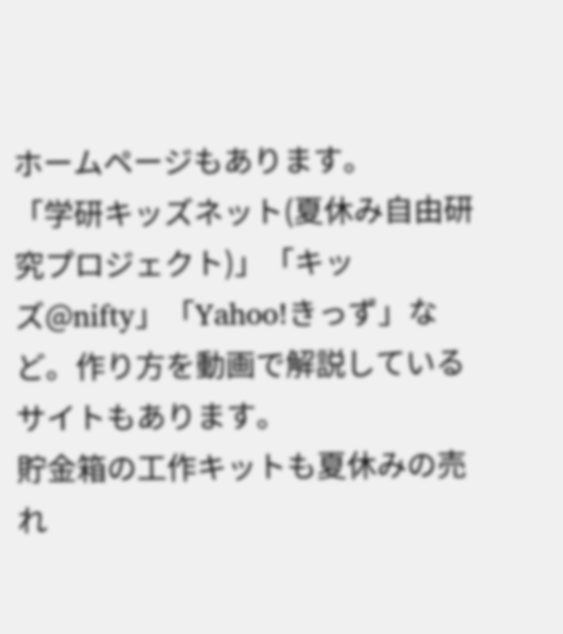ホームページもあります。
「学研キッズネット(夏休み自由研究プロジェクト)」「キッズ@nifty」「Yahoo!きっず」など。作り方を動画で解説しているサイトもあります。
貯金箱の工作キットも夏休みの売れ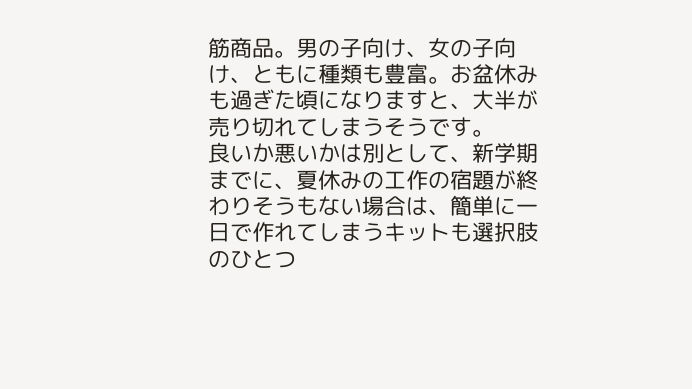筋商品。男の子向け、女の子向け、ともに種類も豊富。お盆休みも過ぎた頃になりますと、大半が売り切れてしまうそうです。
良いか悪いかは別として、新学期までに、夏休みの工作の宿題が終わりそうもない場合は、簡単に一日で作れてしまうキットも選択肢のひとつ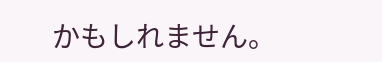かもしれません。